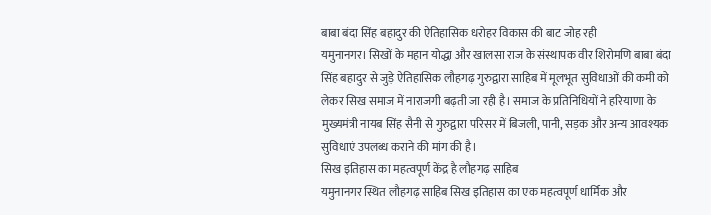बाबा बंदा सिंह बहादुर की ऐतिहासिक धरोहर विकास की बाट जोह रही
यमुनानगर। सिखों के महान योद्धा और खालसा राज के संस्थापक वीर शिरोमणि बाबा बंदा सिंह बहादुर से जुड़े ऐतिहासिक लौहगढ़ गुरुद्वारा साहिब में मूलभूत सुविधाओं की कमी को लेकर सिख समाज में नाराजगी बढ़ती जा रही है। समाज के प्रतिनिधियों ने हरियाणा के मुख्यमंत्री नायब सिंह सैनी से गुरुद्वारा परिसर में बिजली, पानी, सड़क और अन्य आवश्यक सुविधाएं उपलब्ध कराने की मांग की है।
सिख इतिहास का महत्वपूर्ण केंद्र है लौहगढ़ साहिब
यमुनानगर स्थित लौहगढ़ साहिब सिख इतिहास का एक महत्वपूर्ण धार्मिक और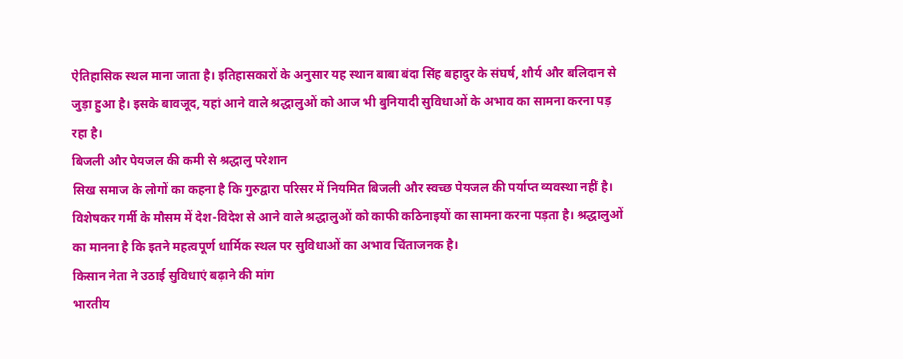ऐतिहासिक स्थल माना जाता है। इतिहासकारों के अनुसार यह स्थान बाबा बंदा सिंह बहादुर के संघर्ष, शौर्य और बलिदान से जुड़ा हुआ है। इसके बावजूद, यहां आने वाले श्रद्धालुओं को आज भी बुनियादी सुविधाओं के अभाव का सामना करना पड़ रहा है।
बिजली और पेयजल की कमी से श्रद्धालु परेशान
सिख समाज के लोगों का कहना है कि गुरुद्वारा परिसर में नियमित बिजली और स्वच्छ पेयजल की पर्याप्त व्यवस्था नहीं है। विशेषकर गर्मी के मौसम में देश-विदेश से आने वाले श्रद्धालुओं को काफी कठिनाइयों का सामना करना पड़ता है। श्रद्धालुओं का मानना है कि इतने महत्वपूर्ण धार्मिक स्थल पर सुविधाओं का अभाव चिंताजनक है।
किसान नेता ने उठाई सुविधाएं बढ़ाने की मांग
भारतीय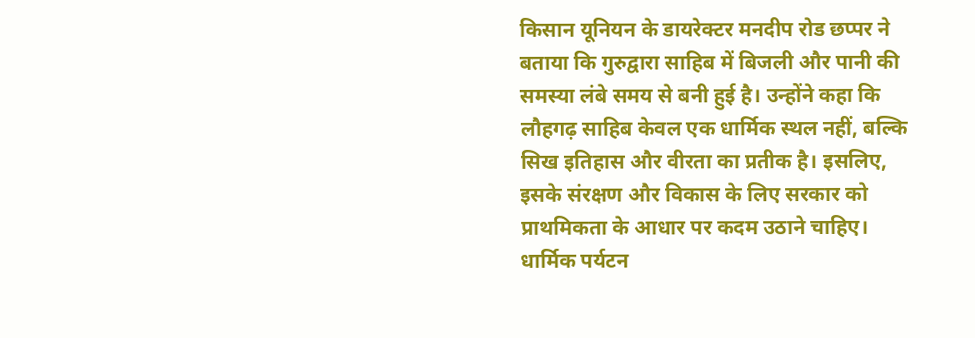किसान यूनियन के डायरेक्टर मनदीप रोड छप्पर ने बताया कि गुरुद्वारा साहिब में बिजली और पानी की समस्या लंबे समय से बनी हुई है। उन्होंने कहा कि लौहगढ़ साहिब केवल एक धार्मिक स्थल नहीं, बल्कि सिख इतिहास और वीरता का प्रतीक है। इसलिए, इसके संरक्षण और विकास के लिए सरकार को प्राथमिकता के आधार पर कदम उठाने चाहिए।
धार्मिक पर्यटन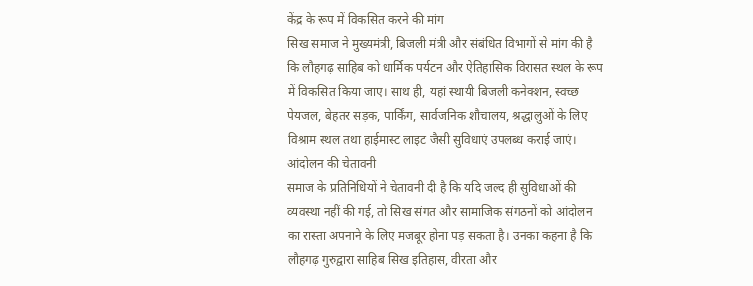केंद्र के रूप में विकसित करने की मांग
सिख समाज ने मुख्यमंत्री, बिजली मंत्री और संबंधित विभागों से मांग की है कि लौहगढ़ साहिब को धार्मिक पर्यटन और ऐतिहासिक विरासत स्थल के रूप में विकसित किया जाए। साथ ही, यहां स्थायी बिजली कनेक्शन, स्वच्छ पेयजल, बेहतर सड़क, पार्किंग, सार्वजनिक शौचालय, श्रद्धालुओं के लिए विश्राम स्थल तथा हाईमास्ट लाइट जैसी सुविधाएं उपलब्ध कराई जाएं।
आंदोलन की चेतावनी
समाज के प्रतिनिधियों ने चेतावनी दी है कि यदि जल्द ही सुविधाओं की व्यवस्था नहीं की गई, तो सिख संगत और सामाजिक संगठनों को आंदोलन का रास्ता अपनाने के लिए मजबूर होना पड़ सकता है। उनका कहना है कि लौहगढ़ गुरुद्वारा साहिब सिख इतिहास, वीरता और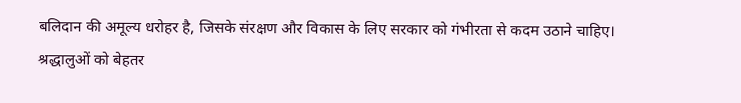बलिदान की अमूल्य धरोहर है, जिसके संरक्षण और विकास के लिए सरकार को गंभीरता से कदम उठाने चाहिए।
श्रद्धालुओं को बेहतर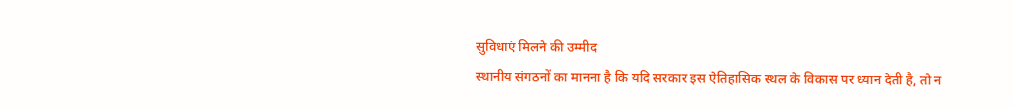सुविधाएं मिलने की उम्मीद
स्थानीय संगठनों का मानना है कि यदि सरकार इस ऐतिहासिक स्थल के विकास पर ध्यान देती है, तो न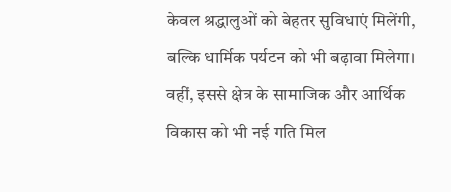केवल श्रद्धालुओं को बेहतर सुविधाएं मिलेंगी, बल्कि धार्मिक पर्यटन को भी बढ़ावा मिलेगा। वहीं, इससे क्षेत्र के सामाजिक और आर्थिक विकास को भी नई गति मिल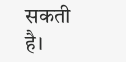सकती है।